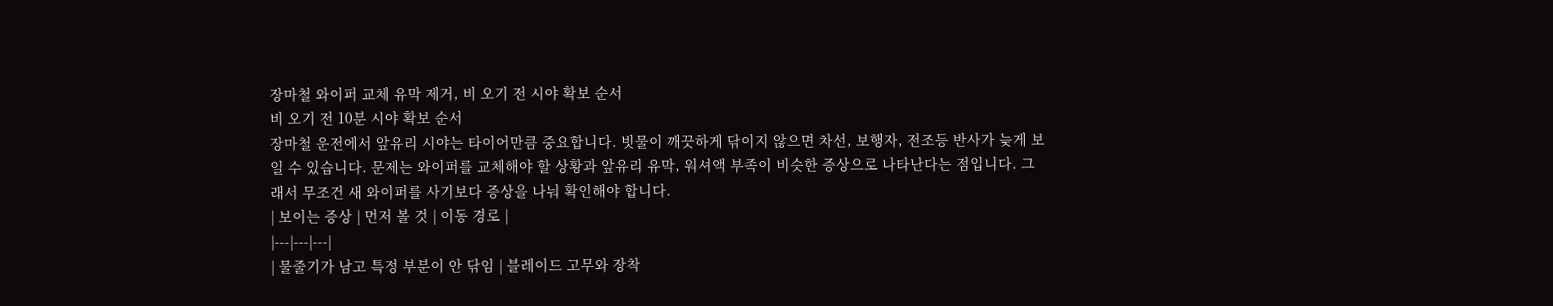장마철 와이퍼 교체 유막 제거, 비 오기 전 시야 확보 순서
비 오기 전 10분 시야 확보 순서
장마철 운전에서 앞유리 시야는 타이어만큼 중요합니다. 빗물이 깨끗하게 닦이지 않으면 차선, 보행자, 전조등 반사가 늦게 보일 수 있습니다. 문제는 와이퍼를 교체해야 할 상황과 앞유리 유막, 워셔액 부족이 비슷한 증상으로 나타난다는 점입니다. 그래서 무조건 새 와이퍼를 사기보다 증상을 나눠 확인해야 합니다.
| 보이는 증상 | 먼저 볼 것 | 이동 경로 |
|---|---|---|
| 물줄기가 남고 특정 부분이 안 닦임 | 블레이드 고무와 장착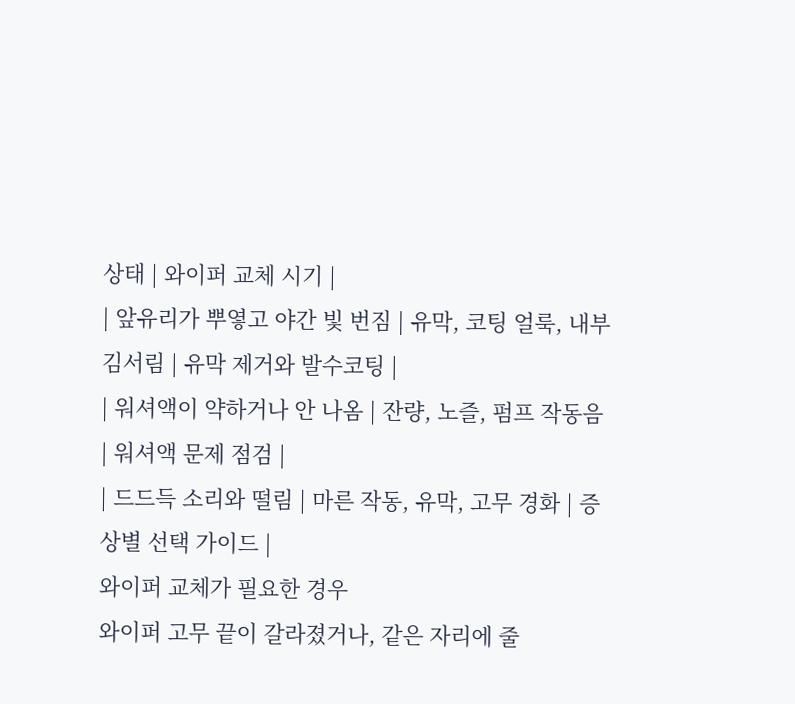상태 | 와이퍼 교체 시기 |
| 앞유리가 뿌옇고 야간 빛 번짐 | 유막, 코팅 얼룩, 내부 김서림 | 유막 제거와 발수코팅 |
| 워셔액이 약하거나 안 나옴 | 잔량, 노즐, 펌프 작동음 | 워셔액 문제 점검 |
| 드드득 소리와 떨림 | 마른 작동, 유막, 고무 경화 | 증상별 선택 가이드 |
와이퍼 교체가 필요한 경우
와이퍼 고무 끝이 갈라졌거나, 같은 자리에 줄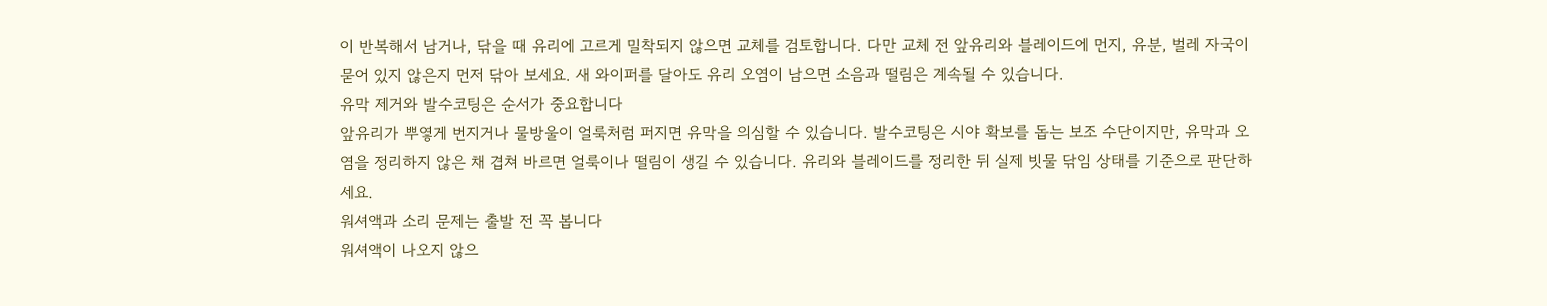이 반복해서 남거나, 닦을 때 유리에 고르게 밀착되지 않으면 교체를 검토합니다. 다만 교체 전 앞유리와 블레이드에 먼지, 유분, 벌레 자국이 묻어 있지 않은지 먼저 닦아 보세요. 새 와이퍼를 달아도 유리 오염이 남으면 소음과 떨림은 계속될 수 있습니다.
유막 제거와 발수코팅은 순서가 중요합니다
앞유리가 뿌옇게 번지거나 물방울이 얼룩처럼 퍼지면 유막을 의심할 수 있습니다. 발수코팅은 시야 확보를 돕는 보조 수단이지만, 유막과 오염을 정리하지 않은 채 겹쳐 바르면 얼룩이나 떨림이 생길 수 있습니다. 유리와 블레이드를 정리한 뒤 실제 빗물 닦임 상태를 기준으로 판단하세요.
워셔액과 소리 문제는 출발 전 꼭 봅니다
워셔액이 나오지 않으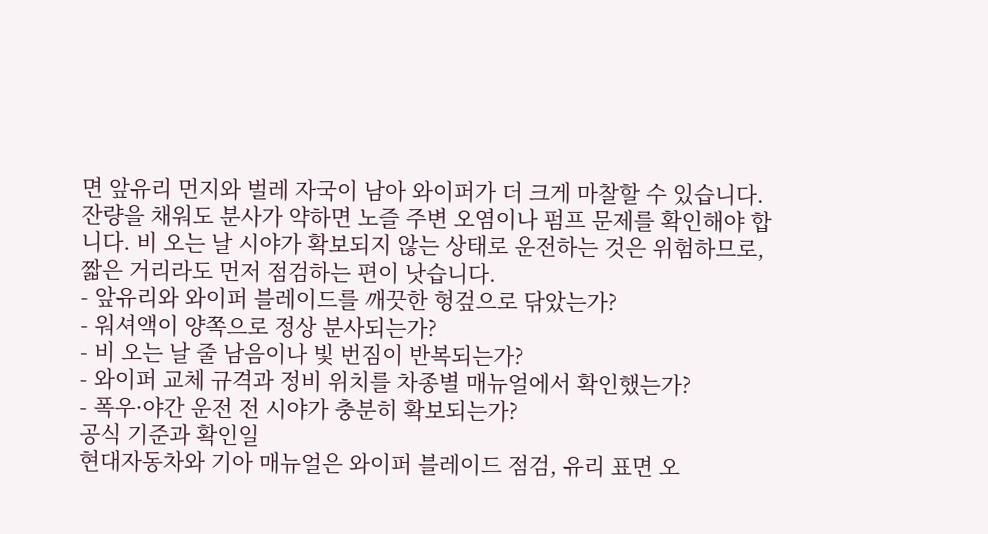면 앞유리 먼지와 벌레 자국이 남아 와이퍼가 더 크게 마찰할 수 있습니다. 잔량을 채워도 분사가 약하면 노즐 주변 오염이나 펌프 문제를 확인해야 합니다. 비 오는 날 시야가 확보되지 않는 상태로 운전하는 것은 위험하므로, 짧은 거리라도 먼저 점검하는 편이 낫습니다.
- 앞유리와 와이퍼 블레이드를 깨끗한 헝겊으로 닦았는가?
- 워셔액이 양쪽으로 정상 분사되는가?
- 비 오는 날 줄 남음이나 빛 번짐이 반복되는가?
- 와이퍼 교체 규격과 정비 위치를 차종별 매뉴얼에서 확인했는가?
- 폭우·야간 운전 전 시야가 충분히 확보되는가?
공식 기준과 확인일
현대자동차와 기아 매뉴얼은 와이퍼 블레이드 점검, 유리 표면 오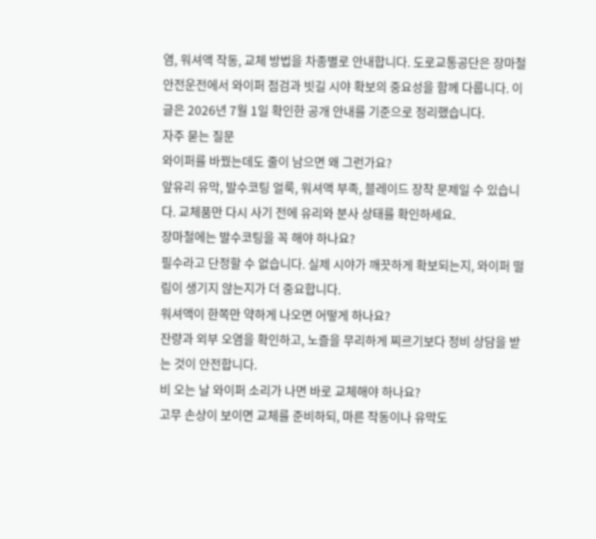염, 워셔액 작동, 교체 방법을 차종별로 안내합니다. 도로교통공단은 장마철 안전운전에서 와이퍼 점검과 빗길 시야 확보의 중요성을 함께 다룹니다. 이 글은 2026년 7월 1일 확인한 공개 안내를 기준으로 정리했습니다.
자주 묻는 질문
와이퍼를 바꿨는데도 줄이 남으면 왜 그런가요?
앞유리 유막, 발수코팅 얼룩, 워셔액 부족, 블레이드 장착 문제일 수 있습니다. 교체품만 다시 사기 전에 유리와 분사 상태를 확인하세요.
장마철에는 발수코팅을 꼭 해야 하나요?
필수라고 단정할 수 없습니다. 실제 시야가 깨끗하게 확보되는지, 와이퍼 떨림이 생기지 않는지가 더 중요합니다.
워셔액이 한쪽만 약하게 나오면 어떻게 하나요?
잔량과 외부 오염을 확인하고, 노즐을 무리하게 찌르기보다 정비 상담을 받는 것이 안전합니다.
비 오는 날 와이퍼 소리가 나면 바로 교체해야 하나요?
고무 손상이 보이면 교체를 준비하되, 마른 작동이나 유막도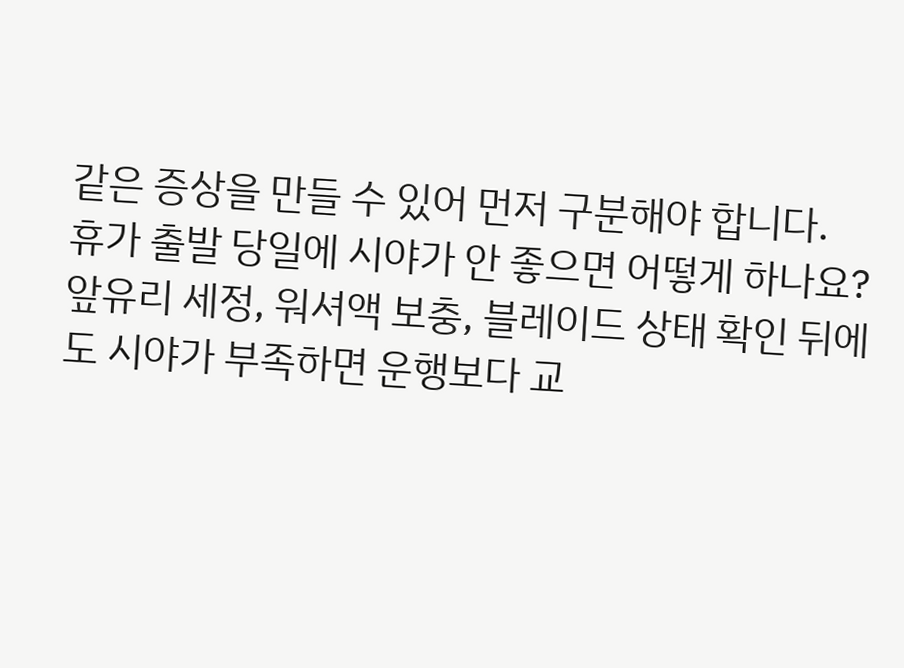같은 증상을 만들 수 있어 먼저 구분해야 합니다.
휴가 출발 당일에 시야가 안 좋으면 어떻게 하나요?
앞유리 세정, 워셔액 보충, 블레이드 상태 확인 뒤에도 시야가 부족하면 운행보다 교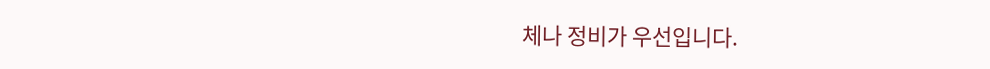체나 정비가 우선입니다.